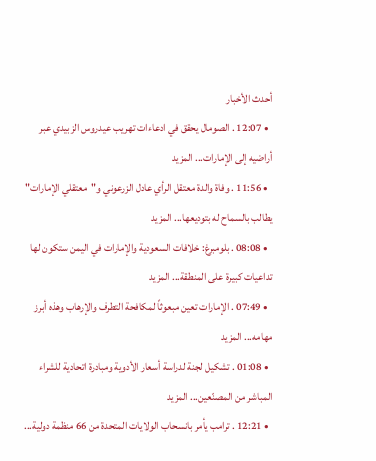أحدث الأخبار
  • 12:07 . الصومال يحقق في ادعاءات تهريب عيدروس الزبيدي عبر أراضيه إلى الإمارات... المزيد
  • 11:56 . وفاة والدة معتقل الرأي عادل الزرعوني و"معتقلي الإمارات" يطالب بالسماح له بتوديعها... المزيد
  • 08:08 . بلومبرغ: خلافات السعودية والإمارات في اليمن ستكون لها تداعيات كبيرة على المنطقة... المزيد
  • 07:49 . الإمارات تعين مبعوثاً لمكافحة التطرف والإرهاب وهذه أبرز مهامه... المزيد
  • 01:08 . تشكيل لجنة لدراسة أسعار الأدوية ومبادرة اتحادية للشراء المباشر من المصنّعين... المزيد
  • 12:21 . ترامب يأمر بانسحاب الولايات المتحدة من 66 منظمة دولية...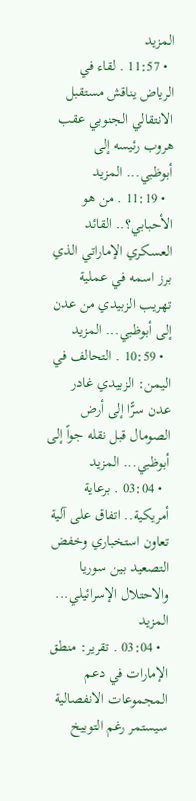المزيد
  • 11:57 . لقاء في الرياض يناقش مستقبل الانتقالي الجنوبي عقب هروب رئيسه إلى أبوظبي... المزيد
  • 11:19 . من هو الأحبابي؟.. القائد العسكري الإماراتي الذي برز اسمه في عملية تهريب الزبيدي من عدن إلى أبوظبي... المزيد
  • 10:59 . التحالف في اليمن: الزبيدي غادر عدن سرًّا إلى أرض الصومال قبل نقله جواً إلى أبوظبي... المزيد
  • 03:04 . برعاية أمريكية.. اتفاق على آلية تعاون استخباري وخفض التصعيد بين سوريا والاحتلال الإسرائيلي... المزيد
  • 03:04 . تقرير: منطق الإمارات في دعم المجموعات الانفصالية سيستمر رغم التوبيخ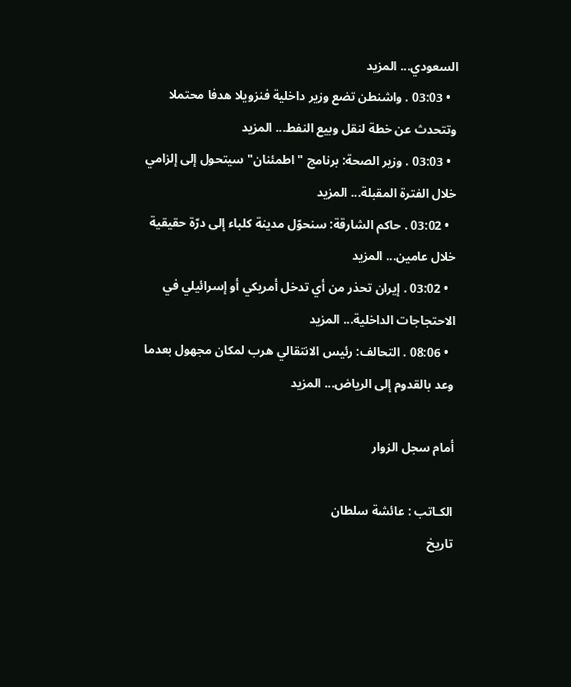السعودي... المزيد
  • 03:03 . واشنطن تضع وزير داخلية فنزويلا هدفا محتملا وتتحدث عن خطة لنقل وبيع النفط... المزيد
  • 03:03 . وزير الصحة: برنامج "اطمئنان" سيتحول إلى إلزامي خلال الفترة المقبلة... المزيد
  • 03:02 . حاكم الشارقة: سنحوّل مدينة كلباء إلى درّة حقيقية خلال عامين... المزيد
  • 03:02 . إيران تحذر من أي تدخل أمريكي أو إسرائيلي في الاحتجاجات الداخلية... المزيد
  • 08:06 . التحالف: رئيس الانتقالي هرب لمكان مجهول بعدما وعد بالقدوم إلى الرياض... المزيد

أمام سجل الزوار

الكـاتب : عائشة سلطان
تاريخ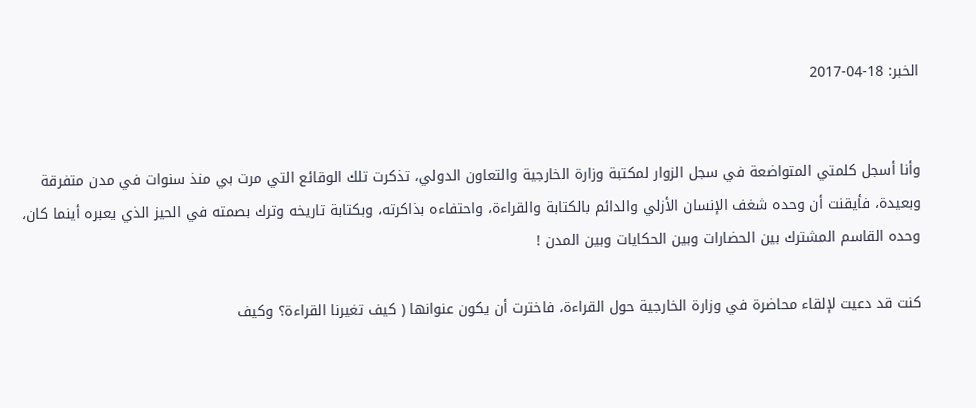الخبر: 18-04-2017


وأنا أسجل كلمتي المتواضعة في سجل الزوار لمكتبة وزارة الخارجية والتعاون الدولي، تذكرت تلك الوقائع التي مرت بي منذ سنوات في مدن متفرقة وبعيدة، فأيقنت أن وحده شغف الإنسان الأزلي والدائم بالكتابة والقراءة، واحتفاءه بذاكرته، وبكتابة تاريخه وترك بصمته في الحيز الذي يعبره أينما كان، وحده القاسم المشترك بين الحضارات وبين الحكايات وبين المدن !

كنت قد دعيت لإلقاء محاضرة في وزارة الخارجية حول القراءة، فاخترت أن يكون عنوانها ( كيف تغيرنا القراءة؟ وكيف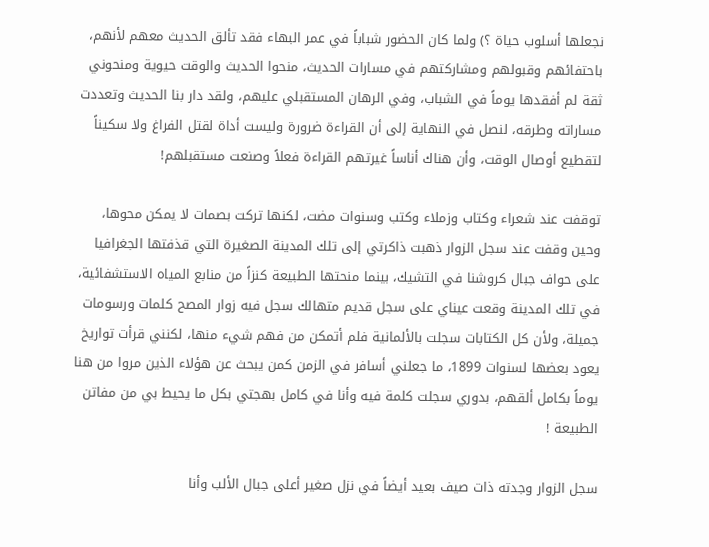نجعلها أسلوب حياة ؟) ولما كان الحضور شباباً في عمر البهاء فقد تألق الحديث معهم لأنهم، باحتفائهم وقبولهم ومشاركتهم في مسارات الحديث، منحوا الحديث والوقت حيوية ومنحوني ثقة لم أفقدها يوماً في الشباب، وفي الرهان المستقبلي عليهم، ولقد دار بنا الحديث وتعددت مساراته وطرقه، لنصل في النهاية إلى أن القراءة ضرورة وليست أداة لقتل الفراغ ولا سكيناً لتقطيع أوصال الوقت، وأن هناك أناساً غيرتهم القراءة فعلاً وصنعت مستقبلهم!

توقفت عند شعراء وكتاب وزملاء وكتب وسنوات مضت، لكنها تركت بصمات لا يمكن محوها، وحين وقفت عند سجل الزوار ذهبت ذاكرتي إلى تلك المدينة الصغيرة التي قذفتها الجغرافيا على حواف جبال كروشنا في التشيك، بينما منحتها الطبيعة كنزاً من منابع المياه الاستشفائية، في تلك المدينة وقعت عيناي على سجل قديم متهالك سجل فيه زوار المصح كلمات ورسومات جميلة، ولأن كل الكتابات سجلت بالألمانية فلم أتمكن من فهم شيء منها، لكنني قرأت تواريخ يعود بعضها لسنوات 1899، ما جعلني أسافر في الزمن كمن يبحث عن هؤلاء الذين مروا من هنا يوماً بكامل ألقهم، بدوري سجلت كلمة فيه وأنا في كامل بهجتي بكل ما يحيط بي من مفاتن الطبيعة !

سجل الزوار وجدته ذات صيف بعيد أيضاً في نزل صغير أعلى جبال الألب وأنا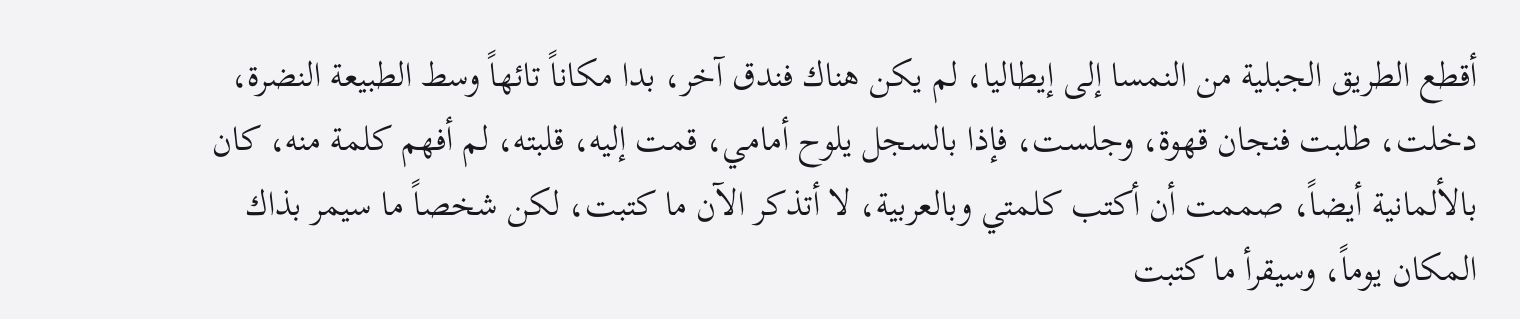أقطع الطريق الجبلية من النمسا إلى إيطاليا، لم يكن هناك فندق آخر، بدا مكاناً تائهاً وسط الطبيعة النضرة، دخلت، طلبت فنجان قهوة، وجلست، فإذا بالسجل يلوح أمامي، قمت إليه، قلبته، لم أفهم كلمة منه، كان بالألمانية أيضاً، صممت أن أكتب كلمتي وبالعربية، لا أتذكر الآن ما كتبت، لكن شخصاً ما سيمر بذاك المكان يوماً، وسيقرأ ما كتبت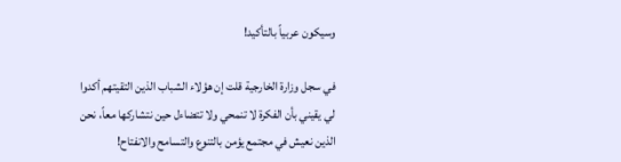وسيكون عربياً بالتأكيد!

في سجل وزارة الخارجية قلت إن هؤلاء الشباب الذين التقيتهم أكدوا لي يقيني بأن الفكرة لا تنمحي ولا تتضاءل حين نتشاركها معاً، نحن الذين نعيش في مجتمع يؤمن بالتنوع والتسامح والانفتاح!